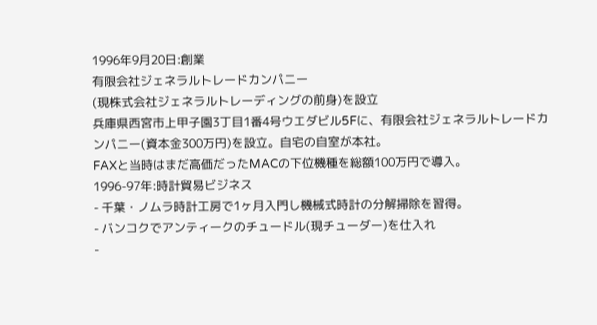1996年9月20日:創業
有限会社ジェネラルトレードカンパニー
(現株式会社ジェネラルトレーディングの前身)を設立
兵庫県西宮市上甲子園3丁目1番4号ウエダビル5Fに、有限会社ジェネラルトレードカンパニー(資本金300万円)を設立。自宅の自室が本社。
FAXと当時はまだ高価だったMACの下位機種を総額100万円で導入。
1996-97年:時計貿易ビジネス
- 千葉・ノムラ時計工房で1ヶ月入門し機械式時計の分解掃除を習得。
- バンコクでアンティークのチュードル(現チューダー)を仕入れ
-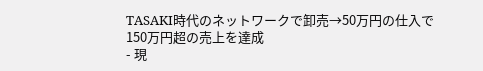TASAKI時代のネットワークで卸売→50万円の仕入で150万円超の売上を達成
- 現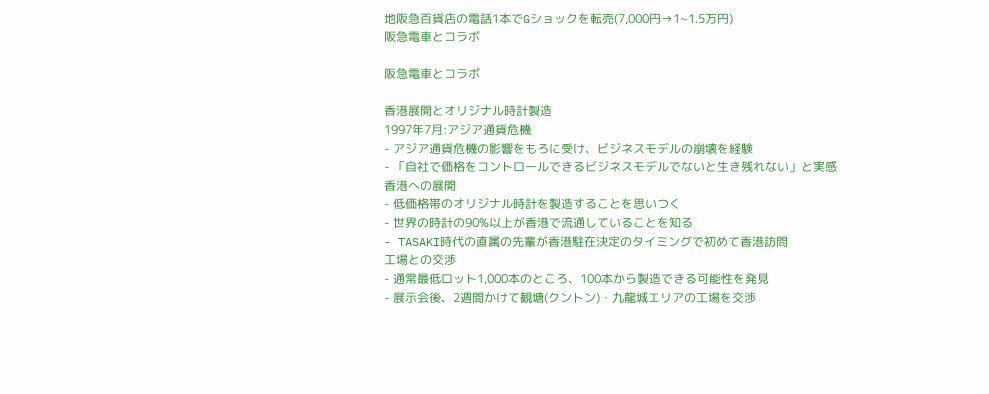地阪急百貨店の電話1本でGショックを転売(7,000円→1~1.5万円)
阪急電車とコラボ

阪急電車とコラボ

香港展開とオリジナル時計製造
1997年7月:アジア通貨危機
- アジア通貨危機の影響をもろに受け、ビジネスモデルの崩壊を経験
- 「自社で価格をコントロールできるビジネスモデルでないと生き残れない」と実感
香港への展開
- 低価格帯のオリジナル時計を製造することを思いつく
- 世界の時計の90%以上が香港で流通していることを知る
- TASAKI時代の直属の先輩が香港駐在決定のタイミングで初めて香港訪問
工場との交渉
- 通常最低ロット1,000本のところ、100本から製造できる可能性を発見
- 展示会後、2週間かけて観塘(クントン)・九龍城エリアの工場を交渉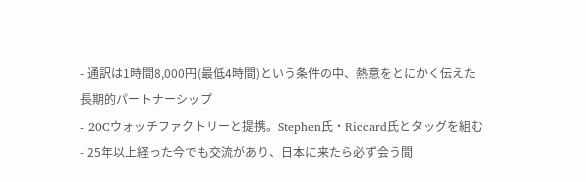- 通訳は1時間8,000円(最低4時間)という条件の中、熱意をとにかく伝えた
長期的パートナーシップ
- 20Cウォッチファクトリーと提携。Stephen氏・Riccard氏とタッグを組む
- 25年以上経った今でも交流があり、日本に来たら必ず会う間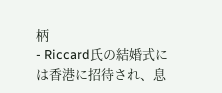柄
- Riccard氏の結婚式には香港に招待され、息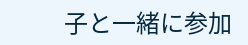子と一緒に参加